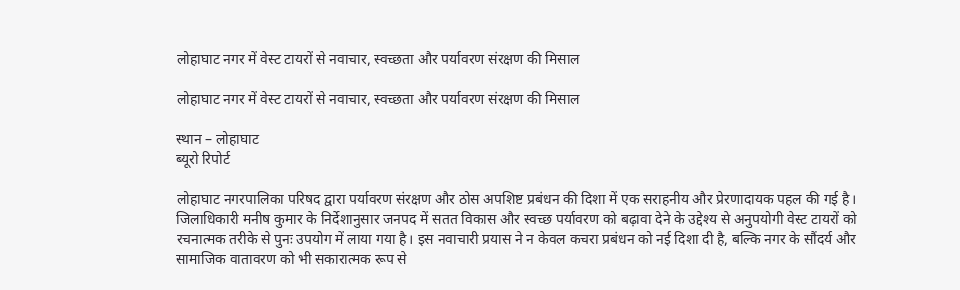लोहाघाट नगर में वेस्ट टायरों से नवाचार, स्वच्छता और पर्यावरण संरक्षण की मिसाल

लोहाघाट नगर में वेस्ट टायरों से नवाचार, स्वच्छता और पर्यावरण संरक्षण की मिसाल

स्थान – लोहाघाट
ब्यूरो रिपोर्ट

लोहाघाट नगरपालिका परिषद द्वारा पर्यावरण संरक्षण और ठोस अपशिष्ट प्रबंधन की दिशा में एक सराहनीय और प्रेरणादायक पहल की गई है। जिलाधिकारी मनीष कुमार के निर्देशानुसार जनपद में सतत विकास और स्वच्छ पर्यावरण को बढ़ावा देने के उद्देश्य से अनुपयोगी वेस्ट टायरों को रचनात्मक तरीके से पुनः उपयोग में लाया गया है। इस नवाचारी प्रयास ने न केवल कचरा प्रबंधन को नई दिशा दी है, बल्कि नगर के सौंदर्य और सामाजिक वातावरण को भी सकारात्मक रूप से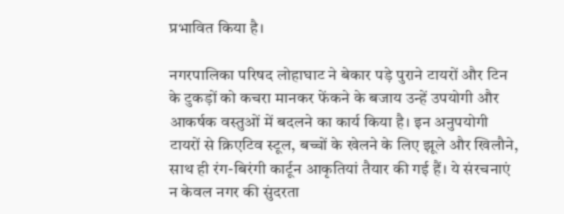प्रभावित किया है।

नगरपालिका परिषद लोहाघाट ने बेकार पड़े पुराने टायरों और टिन के टुकड़ों को कचरा मानकर फेंकने के बजाय उन्हें उपयोगी और आकर्षक वस्तुओं में बदलने का कार्य किया है। इन अनुपयोगी टायरों से क्रिएटिव स्टूल, बच्चों के खेलने के लिए झूले और खिलौने, साथ ही रंग-बिरंगी कार्टून आकृतियां तैयार की गई हैं। ये संरचनाएं न केवल नगर की सुंदरता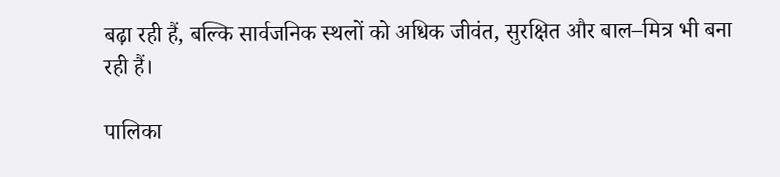बढ़ा रही हैं, बल्कि सार्वजनिक स्थलों को अधिक जीवंत, सुरक्षित और बाल–मित्र भी बना रही हैं।

पालिका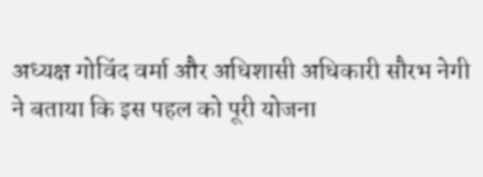अध्यक्ष गोविंद वर्मा और अधिशासी अधिकारी सौरभ नेगी ने बताया कि इस पहल को पूरी योजना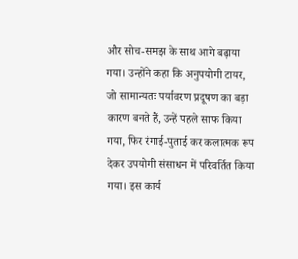और सोच-समझ के साथ आगे बढ़ाया गया। उन्होंने कहा कि अनुपयोगी टायर, जो सामान्यतः पर्यावरण प्रदूषण का बड़ा कारण बनते हैं, उन्हें पहले साफ किया गया, फिर रंगाई-पुताई कर कलात्मक रूप देकर उपयोगी संसाधन में परिवर्तित किया गया। इस कार्य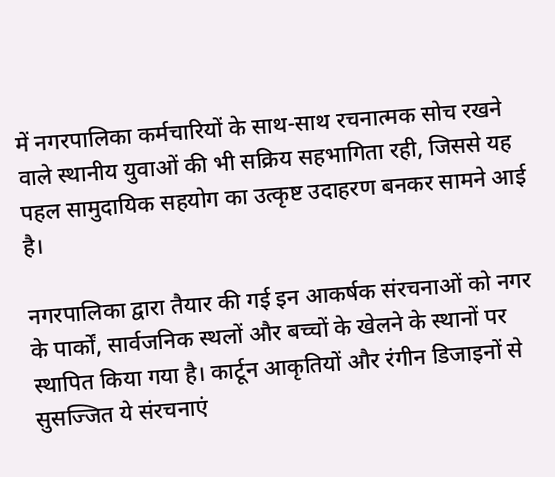में नगरपालिका कर्मचारियों के साथ-साथ रचनात्मक सोच रखने वाले स्थानीय युवाओं की भी सक्रिय सहभागिता रही, जिससे यह पहल सामुदायिक सहयोग का उत्कृष्ट उदाहरण बनकर सामने आई है।

नगरपालिका द्वारा तैयार की गई इन आकर्षक संरचनाओं को नगर के पार्कों, सार्वजनिक स्थलों और बच्चों के खेलने के स्थानों पर स्थापित किया गया है। कार्टून आकृतियों और रंगीन डिजाइनों से सुसज्जित ये संरचनाएं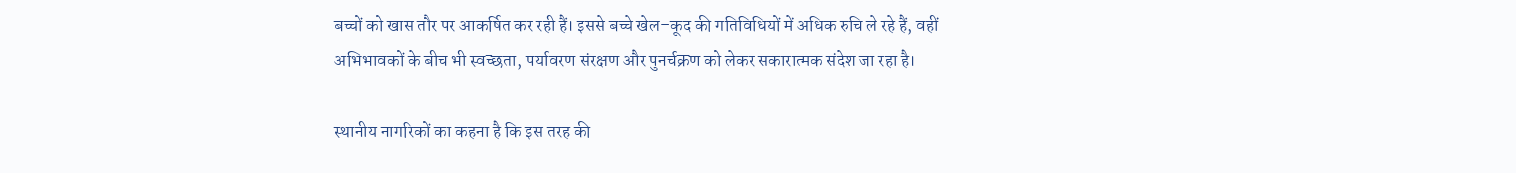बच्चों को खास तौर पर आकर्षित कर रही हैं। इससे बच्चे खेल–कूद की गतिविधियों में अधिक रुचि ले रहे हैं, वहीं अभिभावकों के बीच भी स्वच्छता, पर्यावरण संरक्षण और पुनर्चक्रण को लेकर सकारात्मक संदेश जा रहा है।

स्थानीय नागरिकों का कहना है कि इस तरह की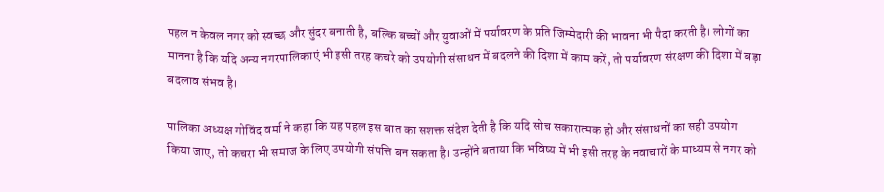पहल न केवल नगर को स्वच्छ और सुंदर बनाती है, बल्कि बच्चों और युवाओं में पर्यावरण के प्रति जिम्मेदारी की भावना भी पैदा करती है। लोगों का मानना है कि यदि अन्य नगरपालिकाएं भी इसी तरह कचरे को उपयोगी संसाधन में बदलने की दिशा में काम करें, तो पर्यावरण संरक्षण की दिशा में बड़ा बदलाव संभव है।

पालिका अध्यक्ष गोविंद वर्मा ने कहा कि यह पहल इस बात का सशक्त संदेश देती है कि यदि सोच सकारात्मक हो और संसाधनों का सही उपयोग किया जाए, तो कचरा भी समाज के लिए उपयोगी संपत्ति बन सकता है। उन्होंने बताया कि भविष्य में भी इसी तरह के नवाचारों के माध्यम से नगर को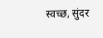स्वच्छ, सुंदर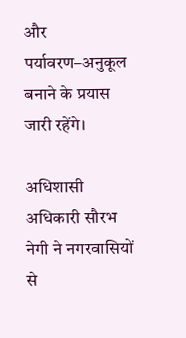और पर्यावरण–अनुकूल बनाने के प्रयास जारी रहेंगे।

अधिशासी अधिकारी सौरभ नेगी ने नगरवासियों से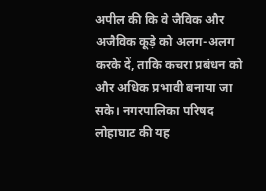अपील की कि वे जैविक और अजैविक कूड़े को अलग-अलग करके दें, ताकि कचरा प्रबंधन को और अधिक प्रभावी बनाया जा सके। नगरपालिका परिषद लोहाघाट की यह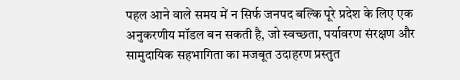पहल आने वाले समय में न सिर्फ जनपद बल्कि पूरे प्रदेश के लिए एक अनुकरणीय मॉडल बन सकती है, जो स्वच्छता, पर्यावरण संरक्षण और सामुदायिक सहभागिता का मजबूत उदाहरण प्रस्तुत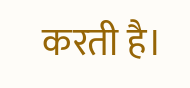करती है।